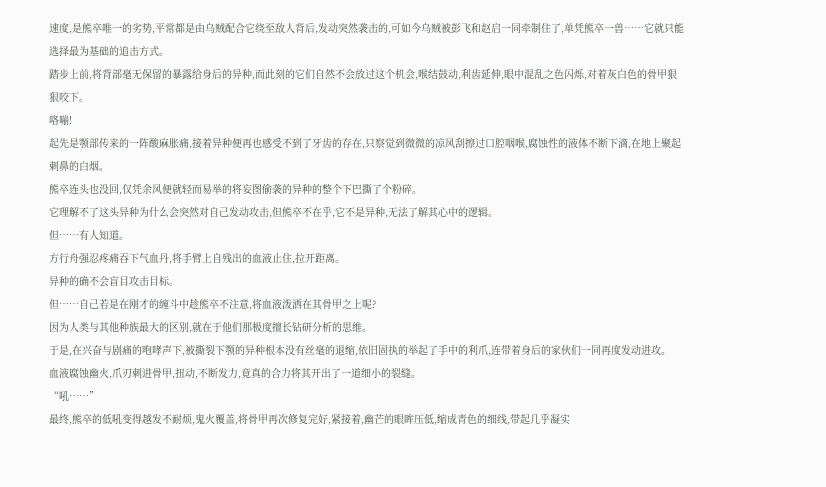速度,是熊卒唯一的劣势,平常都是由乌贼配合它绕至敌人背后,发动突然袭击的,可如今乌贼被彭飞和赵启一同牵制住了,单凭熊卒一兽……它就只能选择最为基础的追击方式。
踏步上前,将背部毫无保留的暴露给身后的异种,而此刻的它们自然不会放过这个机会,喉结鼓动,利齿延伸,眼中混乱之色闪烁,对着灰白色的骨甲狠狠咬下。
咯嘣!
起先是颚部传来的一阵酸麻胀痛,接着异种便再也感受不到了牙齿的存在,只察觉到微微的凉风刮擦过口腔咽喉,腐蚀性的液体不断下滴,在地上聚起刺鼻的白烟。
熊卒连头也没回,仅凭余风便就轻而易举的将妄图偷袭的异种的整个下巴撕了个粉碎。
它理解不了这头异种为什么会突然对自己发动攻击,但熊卒不在乎,它不是异种,无法了解其心中的逻辑。
但……有人知道。
方行舟强忍疼痛吞下气血丹,将手臂上自残出的血液止住,拉开距离。
异种的确不会盲目攻击目标。
但……自己若是在刚才的缠斗中趁熊卒不注意,将血液泼洒在其骨甲之上呢?
因为人类与其他种族最大的区别,就在于他们那极度擅长钻研分析的思维。
于是,在兴奋与剧痛的咆哮声下,被撕裂下颚的异种根本没有丝毫的退缩,依旧固执的举起了手中的利爪,连带着身后的家伙们一同再度发动进攻。
血液腐蚀幽火,爪刃刺进骨甲,扭动,不断发力,竟真的合力将其开出了一道细小的裂缝。
“吼……”
最终,熊卒的低吼变得越发不耐烦,鬼火覆盖,将骨甲再次修复完好,紧接着,幽芒的眼眸压低,缩成青色的细线,带起几乎凝实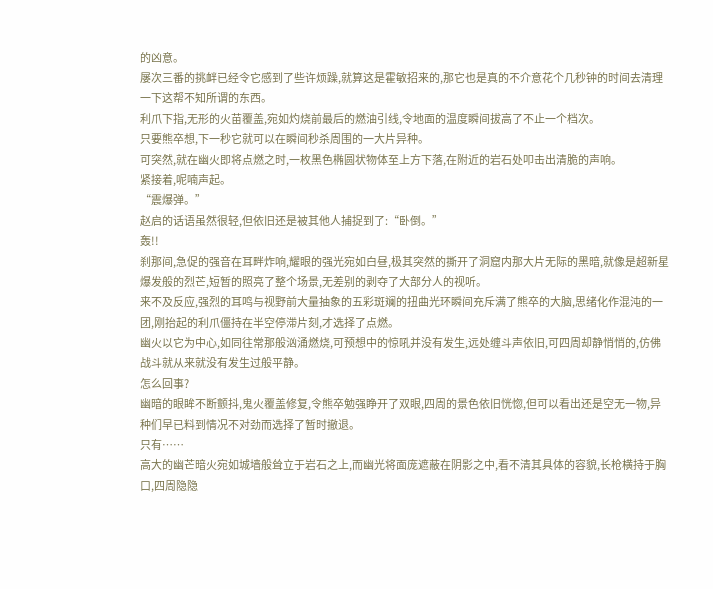的凶意。
屡次三番的挑衅已经令它感到了些许烦躁,就算这是霍敏招来的,那它也是真的不介意花个几秒钟的时间去清理一下这帮不知所谓的东西。
利爪下指,无形的火苗覆盖,宛如灼烧前最后的燃油引线,令地面的温度瞬间拔高了不止一个档次。
只要熊卒想,下一秒它就可以在瞬间秒杀周围的一大片异种。
可突然,就在幽火即将点燃之时,一枚黑色椭圆状物体至上方下落,在附近的岩石处叩击出清脆的声响。
紧接着,呢喃声起。
“震爆弹。”
赵启的话语虽然很轻,但依旧还是被其他人捕捉到了:“卧倒。”
轰!!
刹那间,急促的强音在耳畔炸响,耀眼的强光宛如白昼,极其突然的撕开了洞窟内那大片无际的黑暗,就像是超新星爆发般的烈芒,短暂的照亮了整个场景,无差别的剥夺了大部分人的视听。
来不及反应,强烈的耳鸣与视野前大量抽象的五彩斑斓的扭曲光环瞬间充斥满了熊卒的大脑,思绪化作混沌的一团,刚抬起的利爪僵持在半空停滞片刻,才选择了点燃。
幽火以它为中心,如同往常那般汹涌燃烧,可预想中的惊吼并没有发生,远处缠斗声依旧,可四周却静悄悄的,仿佛战斗就从来就没有发生过般平静。
怎么回事?
幽暗的眼眸不断颤抖,鬼火覆盖修复,令熊卒勉强睁开了双眼,四周的景色依旧恍惚,但可以看出还是空无一物,异种们早已料到情况不对劲而选择了暂时撤退。
只有……
高大的幽芒暗火宛如城墙般耸立于岩石之上,而幽光将面庞遮蔽在阴影之中,看不清其具体的容貌,长枪横持于胸口,四周隐隐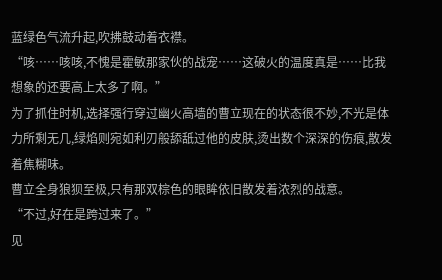蓝绿色气流升起,吹拂鼓动着衣襟。
“咳……咳咳,不愧是霍敏那家伙的战宠……这破火的温度真是……比我想象的还要高上太多了啊。”
为了抓住时机,选择强行穿过幽火高墙的曹立现在的状态很不妙,不光是体力所剩无几,绿焰则宛如利刃般舔舐过他的皮肤,烫出数个深深的伤痕,散发着焦糊味。
曹立全身狼狈至极,只有那双棕色的眼眸依旧散发着浓烈的战意。
“不过,好在是跨过来了。”
见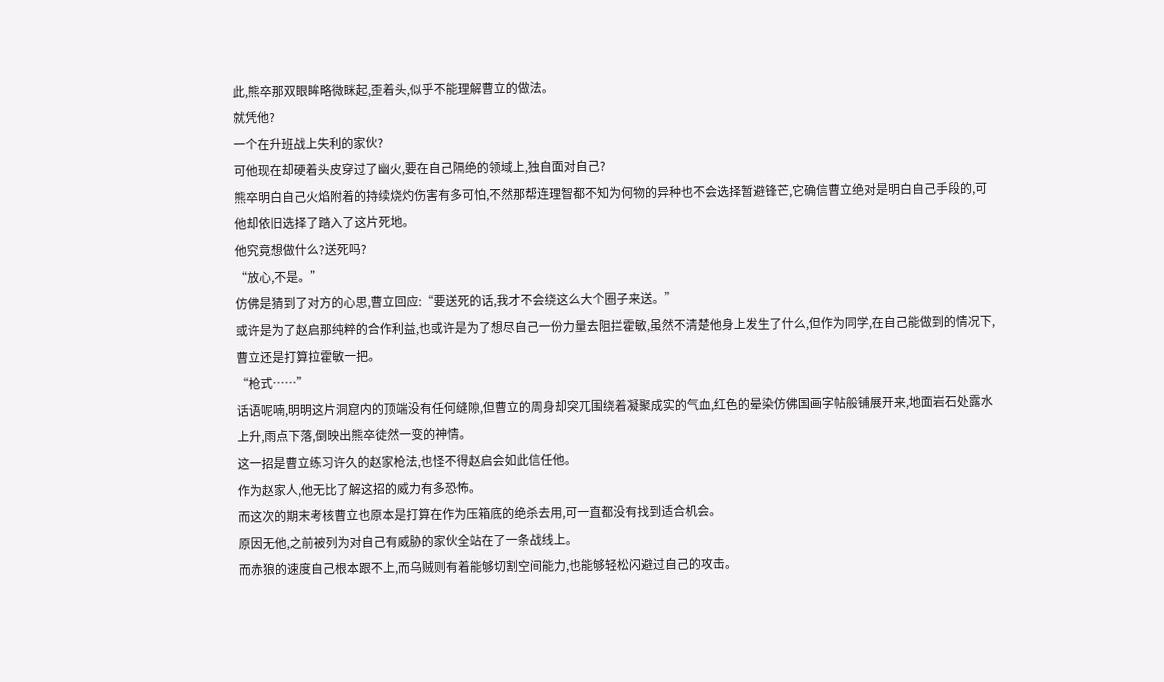此,熊卒那双眼眸略微眯起,歪着头,似乎不能理解曹立的做法。
就凭他?
一个在升班战上失利的家伙?
可他现在却硬着头皮穿过了幽火,要在自己隔绝的领域上,独自面对自己?
熊卒明白自己火焰附着的持续烧灼伤害有多可怕,不然那帮连理智都不知为何物的异种也不会选择暂避锋芒,它确信曹立绝对是明白自己手段的,可他却依旧选择了踏入了这片死地。
他究竟想做什么?送死吗?
“放心,不是。”
仿佛是猜到了对方的心思,曹立回应:“要送死的话,我才不会绕这么大个圈子来送。”
或许是为了赵启那纯粹的合作利益,也或许是为了想尽自己一份力量去阻拦霍敏,虽然不清楚他身上发生了什么,但作为同学,在自己能做到的情况下,曹立还是打算拉霍敏一把。
“枪式……”
话语呢喃,明明这片洞窟内的顶端没有任何缝隙,但曹立的周身却突兀围绕着凝聚成实的气血,红色的晕染仿佛国画字帖般铺展开来,地面岩石处露水上升,雨点下落,倒映出熊卒徒然一变的神情。
这一招是曹立练习许久的赵家枪法,也怪不得赵启会如此信任他。
作为赵家人,他无比了解这招的威力有多恐怖。
而这次的期末考核曹立也原本是打算在作为压箱底的绝杀去用,可一直都没有找到适合机会。
原因无他,之前被列为对自己有威胁的家伙全站在了一条战线上。
而赤狼的速度自己根本跟不上,而乌贼则有着能够切割空间能力,也能够轻松闪避过自己的攻击。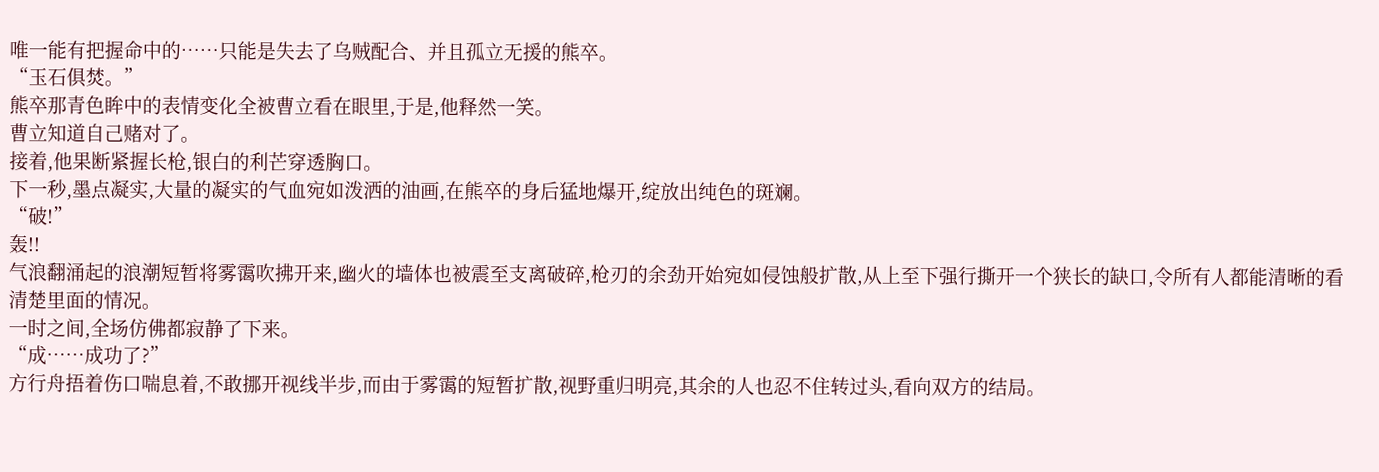唯一能有把握命中的……只能是失去了乌贼配合、并且孤立无援的熊卒。
“玉石俱焚。”
熊卒那青色眸中的表情变化全被曹立看在眼里,于是,他释然一笑。
曹立知道自己赌对了。
接着,他果断紧握长枪,银白的利芒穿透胸口。
下一秒,墨点凝实,大量的凝实的气血宛如泼洒的油画,在熊卒的身后猛地爆开,绽放出纯色的斑斓。
“破!”
轰!!
气浪翻涌起的浪潮短暂将雾霭吹拂开来,幽火的墙体也被震至支离破碎,枪刃的余劲开始宛如侵蚀般扩散,从上至下强行撕开一个狭长的缺口,令所有人都能清晰的看清楚里面的情况。
一时之间,全场仿佛都寂静了下来。
“成……成功了?”
方行舟捂着伤口喘息着,不敢挪开视线半步,而由于雾霭的短暂扩散,视野重归明亮,其余的人也忍不住转过头,看向双方的结局。